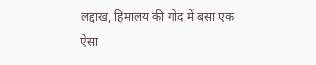लद्दाख, हिमालय की गोद में बसा एक ऐसा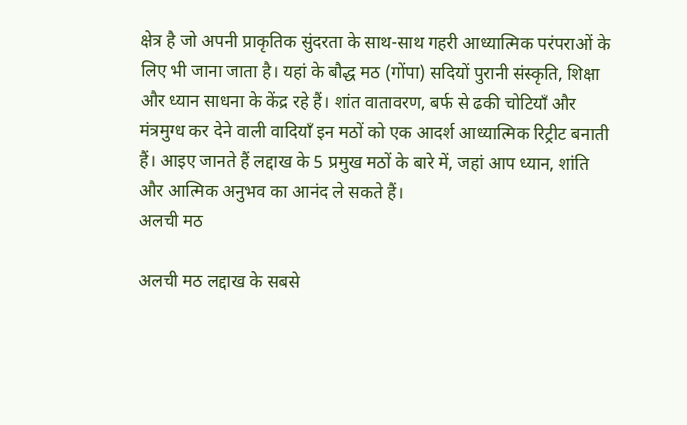क्षेत्र है जो अपनी प्राकृतिक सुंदरता के साथ-साथ गहरी आध्यात्मिक परंपराओं के लिए भी जाना जाता है। यहां के बौद्ध मठ (गोंपा) सदियों पुरानी संस्कृति, शिक्षा और ध्यान साधना के केंद्र रहे हैं। शांत वातावरण, बर्फ से ढकी चोटियाँ और मंत्रमुग्ध कर देने वाली वादियाँ इन मठों को एक आदर्श आध्यात्मिक रिट्रीट बनाती हैं। आइए जानते हैं लद्दाख के 5 प्रमुख मठों के बारे में, जहां आप ध्यान, शांति और आत्मिक अनुभव का आनंद ले सकते हैं।
अलची मठ

अलची मठ लद्दाख के सबसे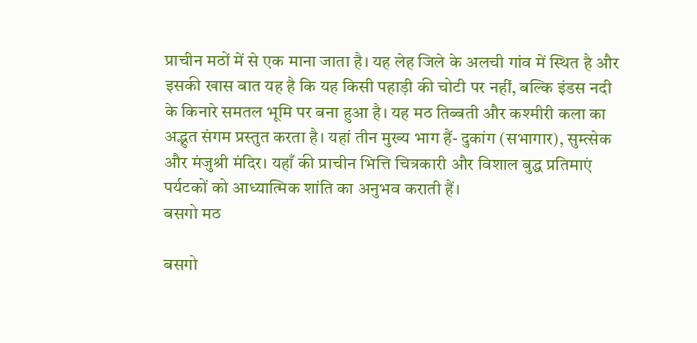प्राचीन मठों में से एक माना जाता है। यह लेह जिले के अलची गांव में स्थित है और इसकी खास बात यह है कि यह किसी पहाड़ी की चोटी पर नहीं, बल्कि इंडस नदी के किनारे समतल भूमि पर बना हुआ है। यह मठ तिब्बती और कश्मीरी कला का अद्भुत संगम प्रस्तुत करता है। यहां तीन मुख्य भाग हैं- दुकांग (सभागार), सुम्त्सेक और मंजुश्री मंदिर। यहाँ की प्राचीन भित्ति चित्रकारी और विशाल बुद्ध प्रतिमाएं पर्यटकों को आध्यात्मिक शांति का अनुभव कराती हैं।
बसगो मठ

बसगो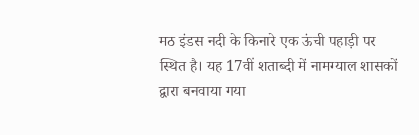मठ इंडस नदी के किनारे एक ऊंची पहाड़ी पर स्थित है। यह 17वीं शताब्दी में नामग्याल शासकों द्वारा बनवाया गया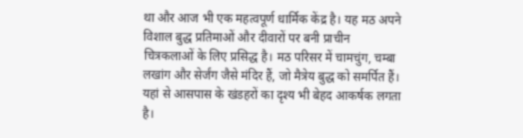था और आज भी एक महत्वपूर्ण धार्मिक केंद्र है। यह मठ अपने विशाल बुद्ध प्रतिमाओं और दीवारों पर बनी प्राचीन चित्रकलाओं के लिए प्रसिद्ध है। मठ परिसर में चामचुंग, चम्बा लखांग और सेर्जंग जैसे मंदिर हैं, जो मैत्रेय बुद्ध को समर्पित हैं। यहां से आसपास के खंडहरों का दृश्य भी बेहद आकर्षक लगता है।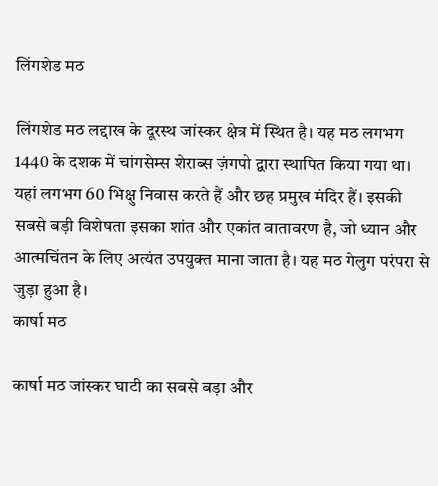लिंगशेड मठ

लिंगशेड मठ लद्दाख के दूरस्थ जांस्कर क्षेत्र में स्थित है। यह मठ लगभग 1440 के दशक में चांगसेम्स शेराब्स ज़ंगपो द्वारा स्थापित किया गया था। यहां लगभग 60 भिक्षु निवास करते हैं और छह प्रमुख मंदिर हैं। इसकी सबसे बड़ी विशेषता इसका शांत और एकांत वातावरण है, जो ध्यान और आत्मचिंतन के लिए अत्यंत उपयुक्त माना जाता है। यह मठ गेलुग परंपरा से जुड़ा हुआ है।
कार्षा मठ

कार्षा मठ जांस्कर घाटी का सबसे बड़ा और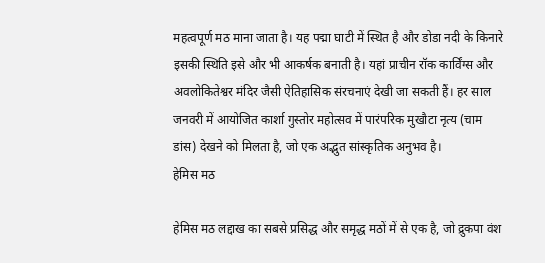महत्वपूर्ण मठ माना जाता है। यह पद्मा घाटी में स्थित है और डोडा नदी के किनारे इसकी स्थिति इसे और भी आकर्षक बनाती है। यहां प्राचीन रॉक कार्विंग्स और अवलोकितेश्वर मंदिर जैसी ऐतिहासिक संरचनाएं देखी जा सकती हैं। हर साल जनवरी में आयोजित कार्शा गुस्तोर महोत्सव में पारंपरिक मुखौटा नृत्य (चाम डांस) देखने को मिलता है, जो एक अद्भुत सांस्कृतिक अनुभव है।
हेमिस मठ

हेमिस मठ लद्दाख का सबसे प्रसिद्ध और समृद्ध मठों में से एक है, जो द्रुकपा वंश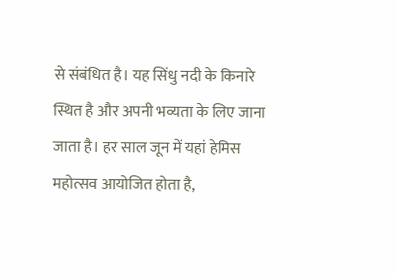से संबंधित है। यह सिंधु नदी के किनारे स्थित है और अपनी भव्यता के लिए जाना जाता है। हर साल जून में यहां हेमिस महोत्सव आयोजित होता है,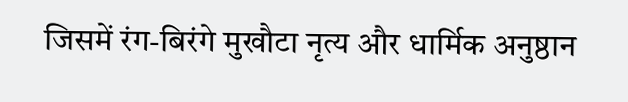जिसमें रंग-बिरंगे मुखौटा नृत्य और धार्मिक अनुष्ठान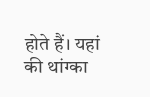होते हैं। यहां की थांग्का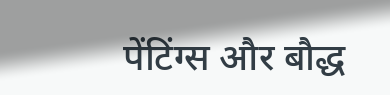पेंटिंग्स और बौद्ध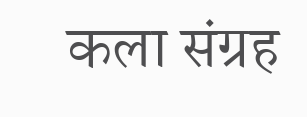कला संग्रह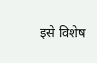इसे विशेष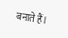बनाते हैं।